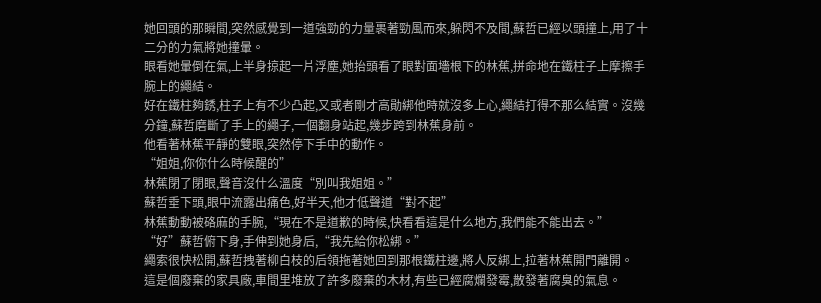她回頭的那瞬間,突然感覺到一道強勁的力量裹著勁風而來,躲閃不及間,蘇哲已經以頭撞上,用了十二分的力氣將她撞暈。
眼看她暈倒在氣,上半身掠起一片浮塵,她抬頭看了眼對面墻根下的林蕉,拼命地在鐵柱子上摩擦手腕上的繩結。
好在鐵柱夠銹,柱子上有不少凸起,又或者剛才高勛綁他時就沒多上心,繩結打得不那么結實。沒幾分鐘,蘇哲磨斷了手上的繩子,一個翻身站起,幾步跨到林蕉身前。
他看著林蕉平靜的雙眼,突然停下手中的動作。
“姐姐,你你什么時候醒的”
林蕉閉了閉眼,聲音沒什么溫度“別叫我姐姐。”
蘇哲垂下頭,眼中流露出痛色,好半天,他才低聲道“對不起”
林蕉動動被硌麻的手腕,“現在不是道歉的時候,快看看這是什么地方,我們能不能出去。”
“好”蘇哲俯下身,手伸到她身后,“我先給你松綁。”
繩索很快松開,蘇哲拽著柳白枝的后領拖著她回到那根鐵柱邊,將人反綁上,拉著林蕉開門離開。
這是個廢棄的家具廠,車間里堆放了許多廢棄的木材,有些已經腐爛發霉,散發著腐臭的氣息。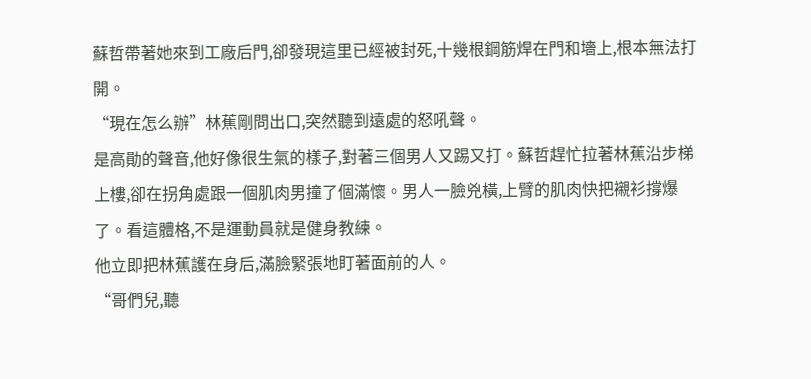蘇哲帶著她來到工廠后門,卻發現這里已經被封死,十幾根鋼筋焊在門和墻上,根本無法打開。
“現在怎么辦”林蕉剛問出口,突然聽到遠處的怒吼聲。
是高勛的聲音,他好像很生氣的樣子,對著三個男人又踢又打。蘇哲趕忙拉著林蕉沿步梯上樓,卻在拐角處跟一個肌肉男撞了個滿懷。男人一臉兇橫,上臂的肌肉快把襯衫撐爆了。看這體格,不是運動員就是健身教練。
他立即把林蕉護在身后,滿臉緊張地盯著面前的人。
“哥們兒,聽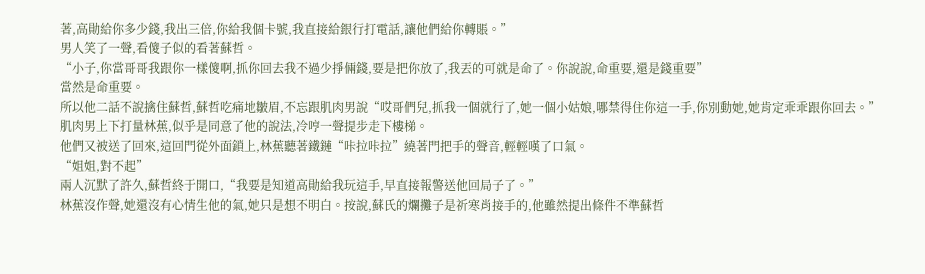著,高勛給你多少錢,我出三倍,你給我個卡號,我直接給銀行打電話,讓他們給你轉賬。”
男人笑了一聲,看傻子似的看著蘇哲。
“小子,你當哥哥我跟你一樣傻啊,抓你回去我不過少掙倆錢,要是把你放了,我丟的可就是命了。你說說,命重要,還是錢重要”
當然是命重要。
所以他二話不說擒住蘇哲,蘇哲吃痛地皺眉,不忘跟肌肉男說“哎哥們兒,抓我一個就行了,她一個小姑娘,哪禁得住你這一手,你別動她,她肯定乖乖跟你回去。”
肌肉男上下打量林蕉,似乎是同意了他的說法,冷哼一聲提步走下樓梯。
他們又被送了回來,這回門從外面鎖上,林蕉聽著鐵鏈“咔拉咔拉”繞著門把手的聲音,輕輕嘆了口氣。
“姐姐,對不起”
兩人沉默了許久,蘇哲終于開口,“我要是知道高勛給我玩這手,早直接報警送他回局子了。”
林蕉沒作聲,她還沒有心情生他的氣,她只是想不明白。按說,蘇氏的爛攤子是祈寒肖接手的,他雖然提出條件不準蘇哲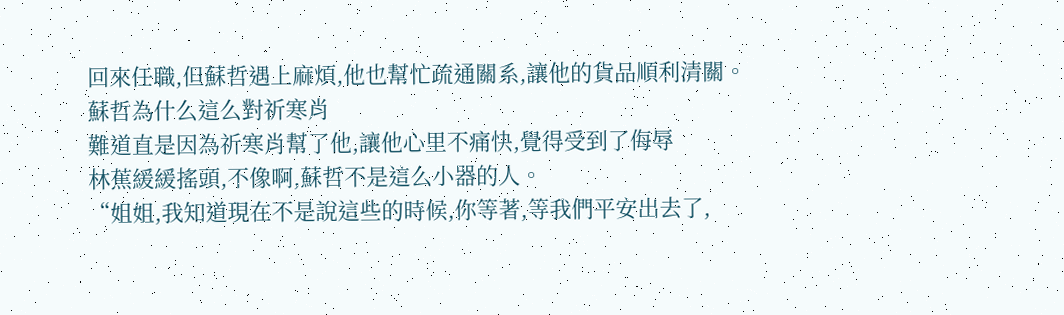回來任職,但蘇哲遇上麻煩,他也幫忙疏通關系,讓他的貨品順利清關。
蘇哲為什么這么對祈寒肖
難道直是因為祈寒肖幫了他,讓他心里不痛快,覺得受到了侮辱
林蕉緩緩搖頭,不像啊,蘇哲不是這么小器的人。
“姐姐,我知道現在不是說這些的時候,你等著,等我們平安出去了,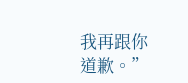我再跟你道歉。”